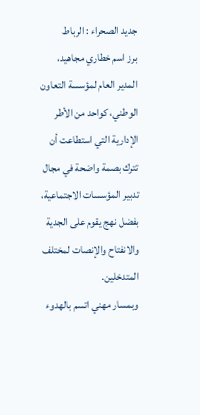جديد الصحراء : الرباط
برز اسم خطاري مجاهيد، المدير العام لمؤسسة التعاون الوطني، كواحد من الأطر الإدارية التي استطاعت أن تترك بصمة واضحة في مجال تدبير المؤسسات الاجتماعية، بفضل نهج يقوم على الجدية والانفتاح والإنصات لمختلف المتدخلين.
وبمسار مهني اتسم بالهدوء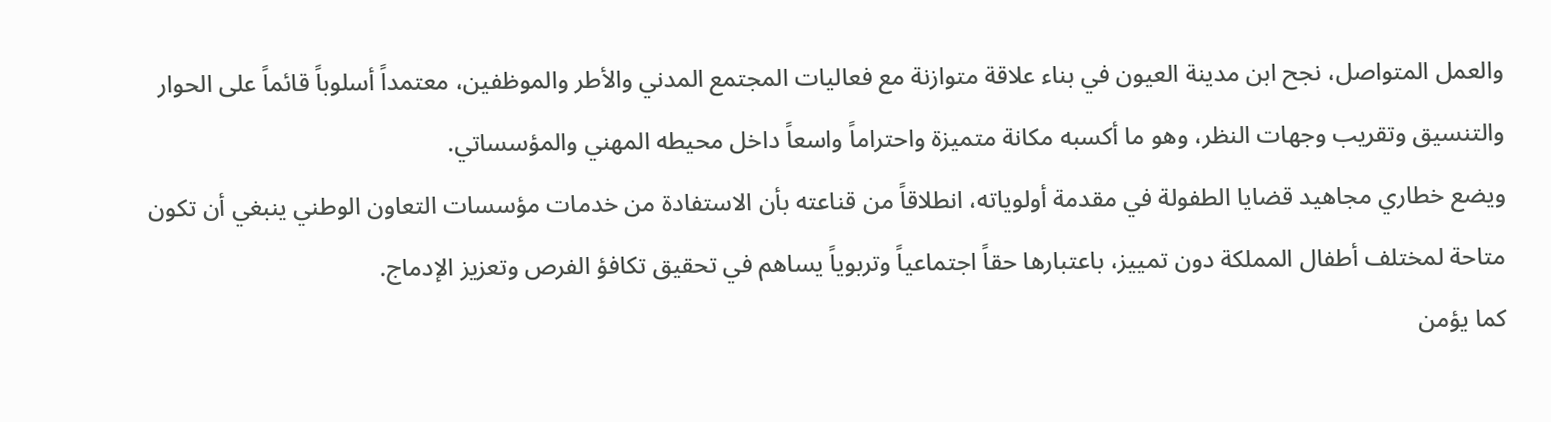والعمل المتواصل، نجح ابن مدينة العيون في بناء علاقة متوازنة مع فعاليات المجتمع المدني والأطر والموظفين، معتمداً أسلوباً قائماً على الحوار والتنسيق وتقريب وجهات النظر، وهو ما أكسبه مكانة متميزة واحتراماً واسعاً داخل محيطه المهني والمؤسساتي.
ويضع خطاري مجاهيد قضايا الطفولة في مقدمة أولوياته، انطلاقاً من قناعته بأن الاستفادة من خدمات مؤسسات التعاون الوطني ينبغي أن تكون متاحة لمختلف أطفال المملكة دون تمييز، باعتبارها حقاً اجتماعياً وتربوياً يساهم في تحقيق تكافؤ الفرص وتعزيز الإدماج.
كما يؤمن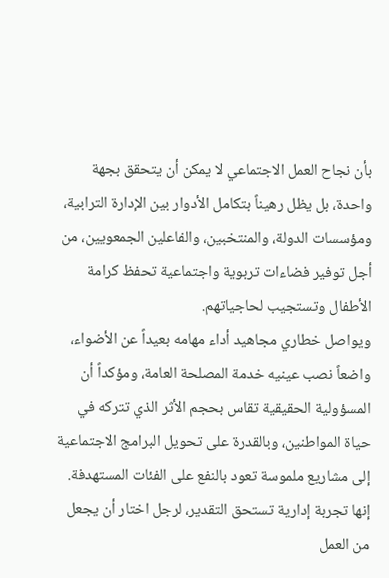بأن نجاح العمل الاجتماعي لا يمكن أن يتحقق بجهة واحدة، بل يظل رهيناً بتكامل الأدوار بين الإدارة الترابية، ومؤسسات الدولة، والمنتخبين، والفاعلين الجمعويين، من أجل توفير فضاءات تربوية واجتماعية تحفظ كرامة الأطفال وتستجيب لحاجياتهم.
ويواصل خطاري مجاهيد أداء مهامه بعيداً عن الأضواء، واضعاً نصب عينيه خدمة المصلحة العامة، ومؤكداً أن المسؤولية الحقيقية تقاس بحجم الأثر الذي تتركه في حياة المواطنين، وبالقدرة على تحويل البرامج الاجتماعية إلى مشاريع ملموسة تعود بالنفع على الفئات المستهدفة.
إنها تجربة إدارية تستحق التقدير، لرجل اختار أن يجعل من العمل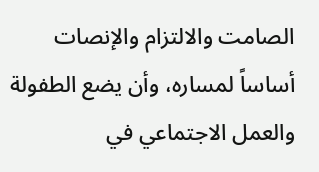الصامت والالتزام والإنصات أساساً لمساره، وأن يضع الطفولة والعمل الاجتماعي في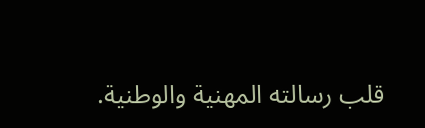قلب رسالته المهنية والوطنية.